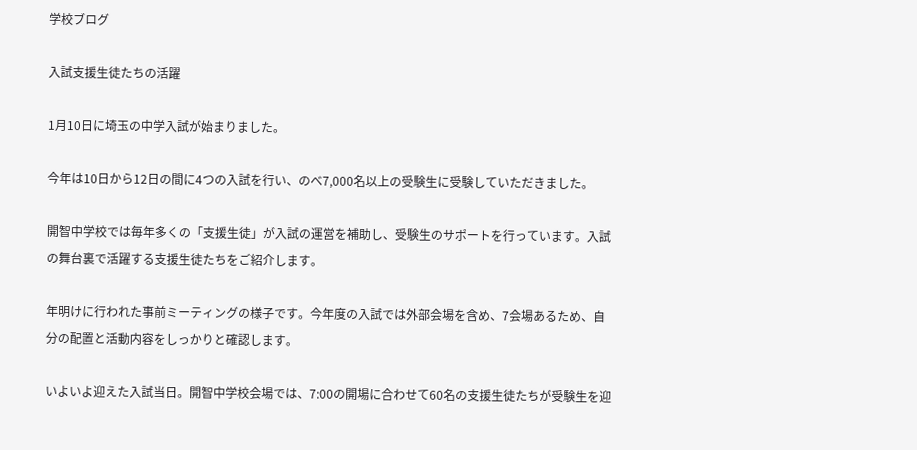学校ブログ

入試支援生徒たちの活躍

1月10日に埼玉の中学入試が始まりました。

今年は10日から12日の間に4つの入試を行い、のべ7,000名以上の受験生に受験していただきました。

開智中学校では毎年多くの「支援生徒」が入試の運営を補助し、受験生のサポートを行っています。入試の舞台裏で活躍する支援生徒たちをご紹介します。

年明けに行われた事前ミーティングの様子です。今年度の入試では外部会場を含め、7会場あるため、自分の配置と活動内容をしっかりと確認します。

いよいよ迎えた入試当日。開智中学校会場では、7:00の開場に合わせて60名の支援生徒たちが受験生を迎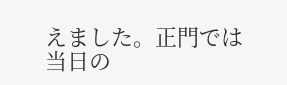えました。正門では当日の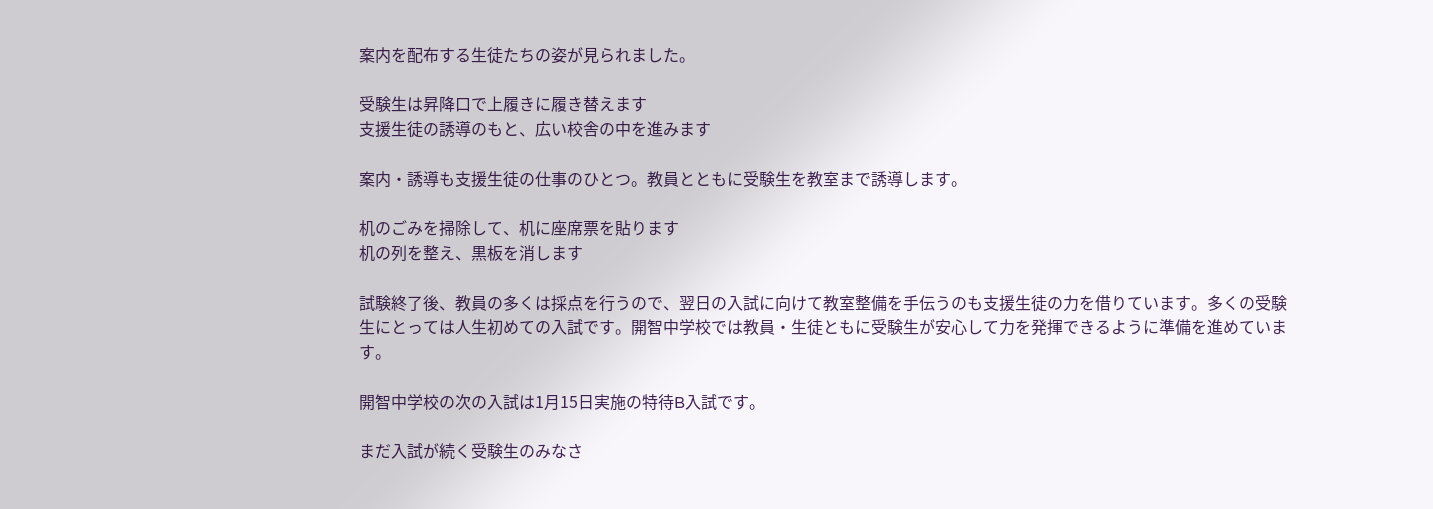案内を配布する生徒たちの姿が見られました。

受験生は昇降口で上履きに履き替えます
支援生徒の誘導のもと、広い校舎の中を進みます

案内・誘導も支援生徒の仕事のひとつ。教員とともに受験生を教室まで誘導します。

机のごみを掃除して、机に座席票を貼ります
机の列を整え、黒板を消します

試験終了後、教員の多くは採点を行うので、翌日の入試に向けて教室整備を手伝うのも支援生徒の力を借りています。多くの受験生にとっては人生初めての入試です。開智中学校では教員・生徒ともに受験生が安心して力を発揮できるように準備を進めています。

開智中学校の次の入試は1月15日実施の特待B入試です。

まだ入試が続く受験生のみなさ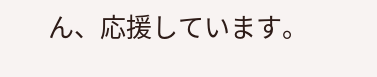ん、応援しています。